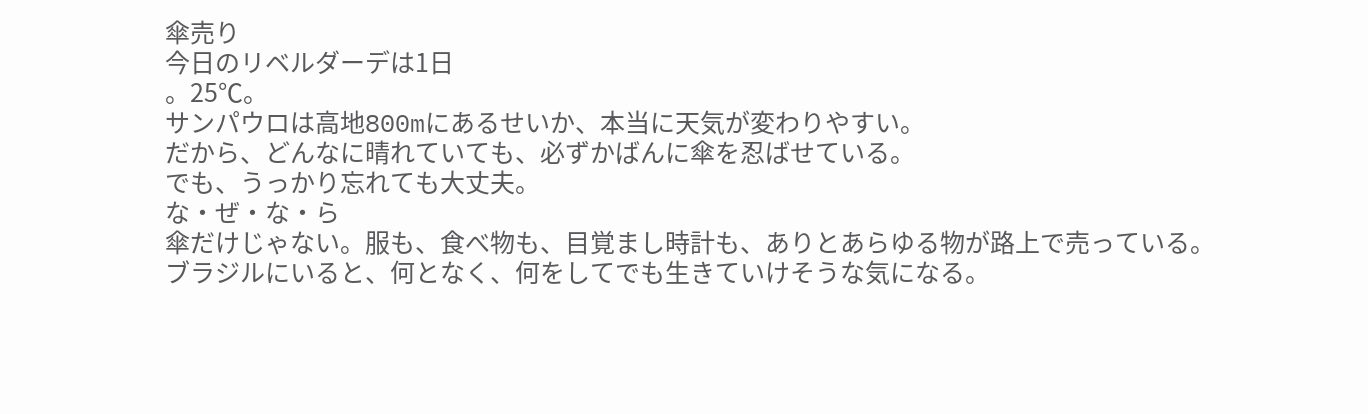傘売り
今日のリベルダーデは1日
。25℃。
サンパウロは高地800mにあるせいか、本当に天気が変わりやすい。
だから、どんなに晴れていても、必ずかばんに傘を忍ばせている。
でも、うっかり忘れても大丈夫。
な・ぜ・な・ら
傘だけじゃない。服も、食べ物も、目覚まし時計も、ありとあらゆる物が路上で売っている。
ブラジルにいると、何となく、何をしてでも生きていけそうな気になる。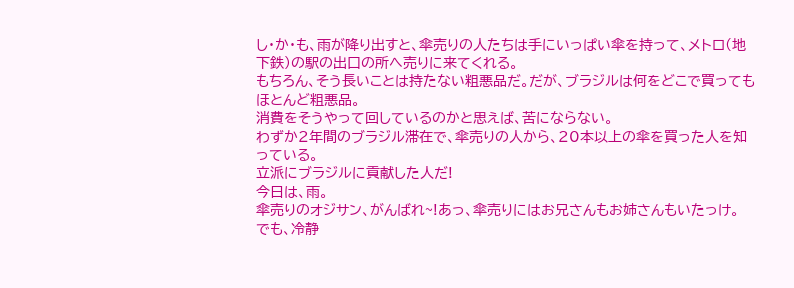し・か・も、雨が降り出すと、傘売りの人たちは手にいっぱい傘を持って、メトロ(地下鉄)の駅の出口の所へ売りに来てくれる。
もちろん、そう長いことは持たない粗悪品だ。だが、ブラジルは何をどこで買ってもほとんど粗悪品。
消費をそうやって回しているのかと思えば、苦にならない。
わずか2年間のブラジル滞在で、傘売りの人から、20本以上の傘を買った人を知っている。
立派にブラジルに貢献した人だ!
今日は、雨。
傘売りのオジサン、がんばれ~!あっ、傘売りにはお兄さんもお姉さんもいたっけ。
でも、冷静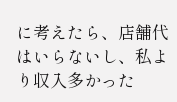に考えたら、店舗代はいらないし、私より収入多かった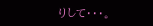りして・・・。